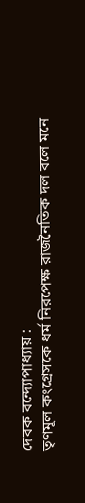দেবক বন্দ্যোপাধ্যায় :
তৃণমূল কংগ্রেসকে ধর্ম নিরপেক্ষ রাজনৈতিক দল বলে মনে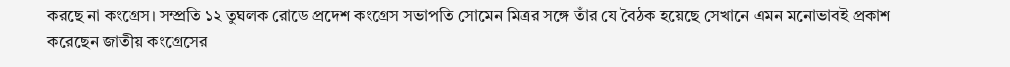করছে না কংগ্রেস। সম্প্রতি ১২ তুঘলক রোডে প্রদেশ কংগ্রেস সভাপতি সোমেন মিত্রর সঙ্গে তাঁর যে বৈঠক হয়েছে সেখানে এমন মনোভাবই প্রকাশ করেছেন জাতীয় কংগ্রেসের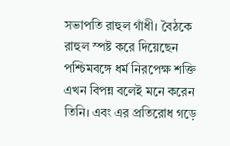সভাপতি রাহুল গাঁধী। বৈঠকে রাহুল স্পষ্ট করে দিয়েছেন পশ্চিমবঙ্গে ধর্ম নিরপেক্ষ শক্তি এখন বিপন্ন বলেই মনে করেন তিনি। এবং এর প্রতিরোধ গড়ে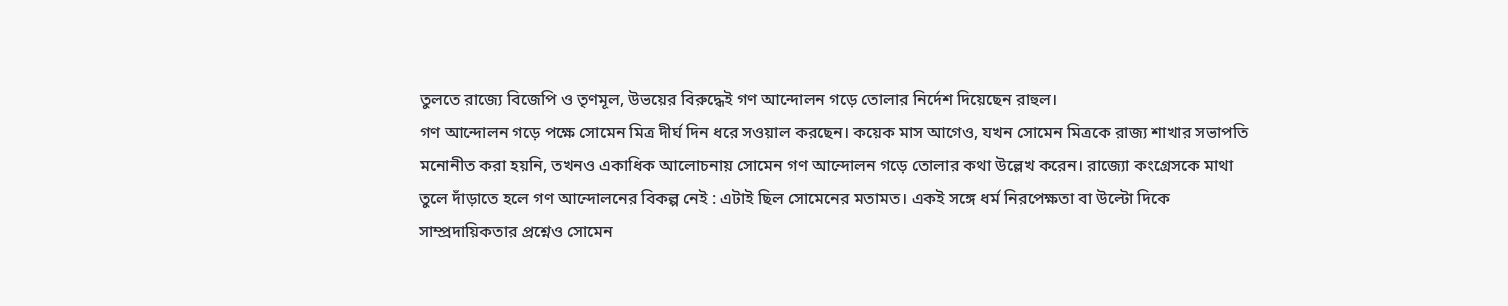তুলতে রাজ্যে বিজেপি ও তৃণমূল, উভয়ের বিরুদ্ধেই গণ আন্দোলন গড়ে তোলার নির্দেশ দিয়েছেন রাহুল।
গণ আন্দোলন গড়ে পক্ষে সোমেন মিত্র দীর্ঘ দিন ধরে সওয়াল করছেন। কয়েক মাস আগেও, যখন সোমেন মিত্রকে রাজ্য শাখার সভাপতি মনোনীত করা হয়নি, তখনও একাধিক আলোচনায় সোমেন গণ আন্দোলন গড়ে তোলার কথা উল্লেখ করেন। রাজ্যো কংগ্রেসকে মাথা তুলে দাঁড়াতে হলে গণ আন্দোলনের বিকল্প নেই : এটাই ছিল সোমেনের মতামত। একই সঙ্গে ধর্ম নিরপেক্ষতা বা উল্টো দিকে সাম্প্রদায়িকতার প্রশ্নেও সোমেন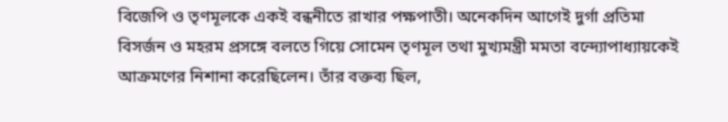বিজেপি ও তৃণমূলকে একই বন্ধনীতে রাখার পক্ষপাতী। অনেকদিন আগেই দুর্গা প্রতিমা বিসর্জন ও মহরম প্রসঙ্গে বলতে গিয়ে সোমেন তৃণমূল তথা মুখ্যমন্ত্রী মমতা বন্দ্যোপাধ্যায়কেই আক্রমণের নিশানা করেছিলেন। তাঁর বক্তব্য ছিল,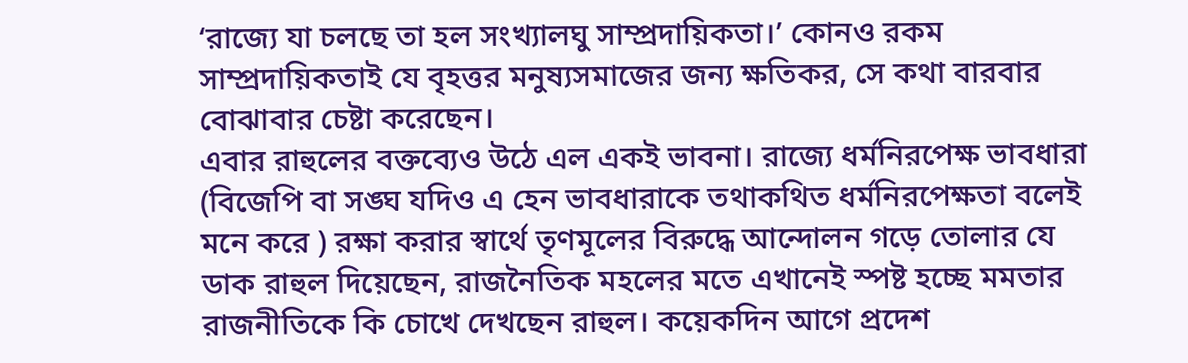‘রাজ্যে যা চলছে তা হল সংখ্যালঘু সাম্প্রদায়িকতা।’ কোনও রকম সাম্প্রদায়িকতাই যে বৃহত্তর মনুষ্যসমাজের জন্য ক্ষতিকর, সে কথা বারবার বোঝাবার চেষ্টা করেছেন।
এবার রাহুলের বক্তব্যেও উঠে এল একই ভাবনা। রাজ্যে ধর্মনিরপেক্ষ ভাবধারা (বিজেপি বা সঙ্ঘ যদিও এ হেন ভাবধারাকে তথাকথিত ধর্মনিরপেক্ষতা বলেই মনে করে ) রক্ষা করার স্বার্থে তৃণমূলের বিরুদ্ধে আন্দোলন গড়ে তোলার যে ডাক রাহুল দিয়েছেন, রাজনৈতিক মহলের মতে এখানেই স্পষ্ট হচ্ছে মমতার রাজনীতিকে কি চোখে দেখছেন রাহুল। কয়েকদিন আগে প্রদেশ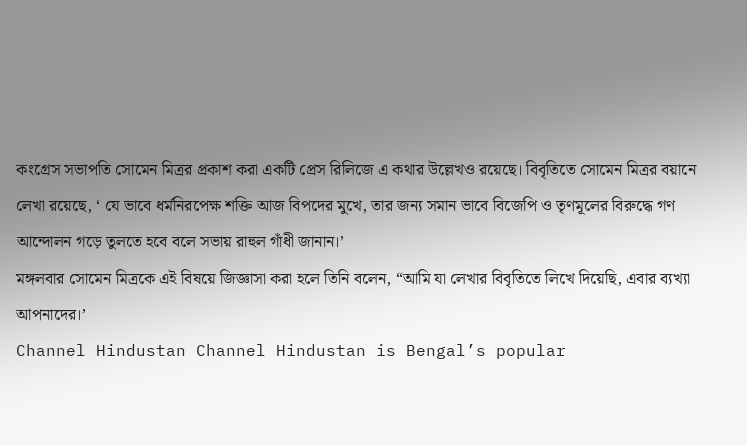কংগ্রেস সভাপতি সোমেন মিত্রর প্রকাশ করা একটি প্রেস রিলিজে এ কথার উল্লেখও রয়েছে। বিবৃতিতে সোমেন মিত্রর বয়ানে লেখা রয়েছে, ‘ যে ভাবে ধর্মনিরপেক্ষ শক্তি আজ বিপদের মুখে, তার জন্য সমান ভাবে বিজেপি ও তৃণমূলের বিরুদ্ধে গণ আন্দোলন গড়ে তুলতে হবে বলে সভায় রাহুল গাঁধী জানান।’
মঙ্গলবার সোমেন মিত্রকে এই বিষয়ে জিজ্ঞাসা করা হলে তিনি বলেন, “আমি যা লেখার বিবৃতিতে লিখে দিয়েছি, এবার ব্যখ্যা আপনাদের।’
Channel Hindustan Channel Hindustan is Bengal’s popular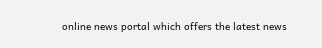online news portal which offers the latest news